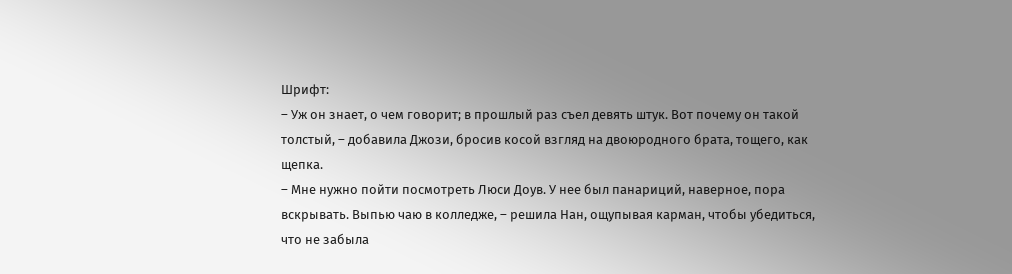Шрифт:
– Уж он знает, о чем говорит; в прошлый раз съел девять штук. Вот почему он такой толстый, – добавила Джози, бросив косой взгляд на двоюродного брата, тощего, как щепка.
– Мне нужно пойти посмотреть Люси Доув. У нее был панариций, наверное, пора вскрывать. Выпью чаю в колледже, – решила Нан, ощупывая карман, чтобы убедиться, что не забыла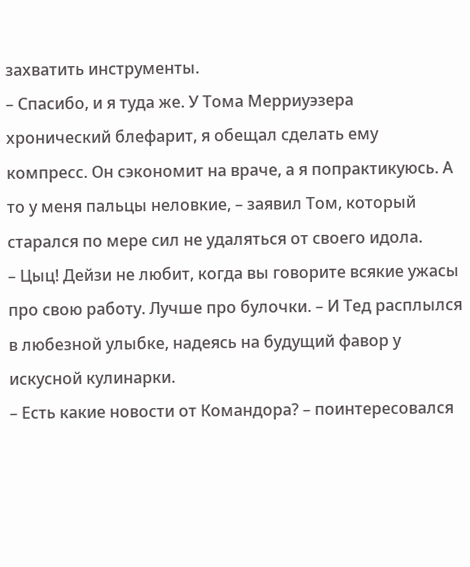захватить инструменты.
– Спасибо, и я туда же. У Тома Мерриуэзера хронический блефарит, я обещал сделать ему компресс. Он сэкономит на враче, а я попрактикуюсь. А то у меня пальцы неловкие, – заявил Том, который старался по мере сил не удаляться от своего идола.
– Цыц! Дейзи не любит, когда вы говорите всякие ужасы про свою работу. Лучше про булочки. – И Тед расплылся в любезной улыбке, надеясь на будущий фавор у искусной кулинарки.
– Есть какие новости от Командора? – поинтересовался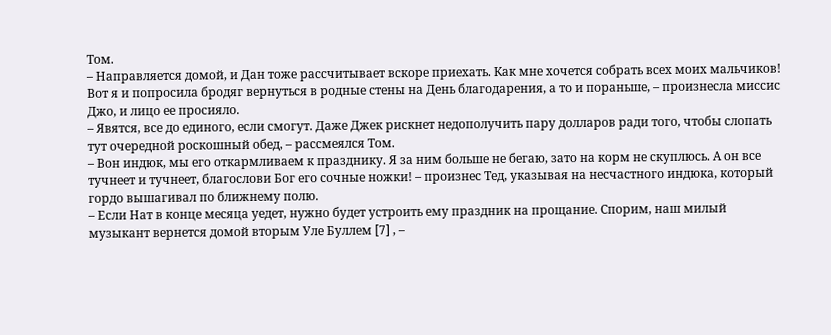Том.
– Направляется домой, и Дан тоже рассчитывает вскоре приехать. Как мне хочется собрать всех моих мальчиков! Вот я и попросила бродяг вернуться в родные стены на День благодарения, а то и пораньше, – произнесла миссис Джо, и лицо ее просияло.
– Явятся, все до единого, если смогут. Даже Джек рискнет недополучить пару долларов ради того, чтобы слопать тут очередной роскошный обед, – рассмеялся Том.
– Вон индюк, мы его откармливаем к празднику. Я за ним больше не бегаю, зато на корм не скуплюсь. А он все тучнеет и тучнеет, благослови Бог его сочные ножки! – произнес Тед, указывая на несчастного индюка, который гордо вышагивал по ближнему полю.
– Если Нат в конце месяца уедет, нужно будет устроить ему праздник на прощание. Спорим, наш милый музыкант вернется домой вторым Уле Буллем [7] , –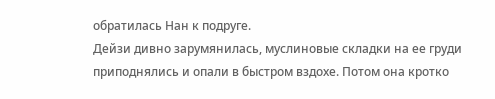обратилась Нан к подруге.
Дейзи дивно зарумянилась, муслиновые складки на ее груди приподнялись и опали в быстром вздохе. Потом она кротко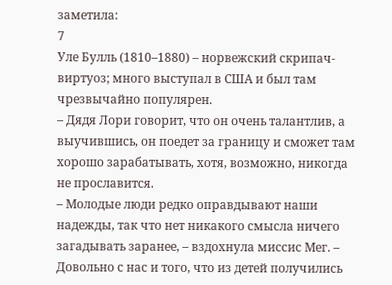заметила:
7
Уле Булль (1810–1880) – норвежский скрипач-виртуоз; много выступал в США и был там чрезвычайно популярен.
– Дядя Лори говорит, что он очень талантлив, а выучившись, он поедет за границу и сможет там хорошо зарабатывать, хотя, возможно, никогда не прославится.
– Молодые люди редко оправдывают наши надежды, так что нет никакого смысла ничего загадывать заранее, – вздохнула миссис Мег. – Довольно с нас и того, что из детей получились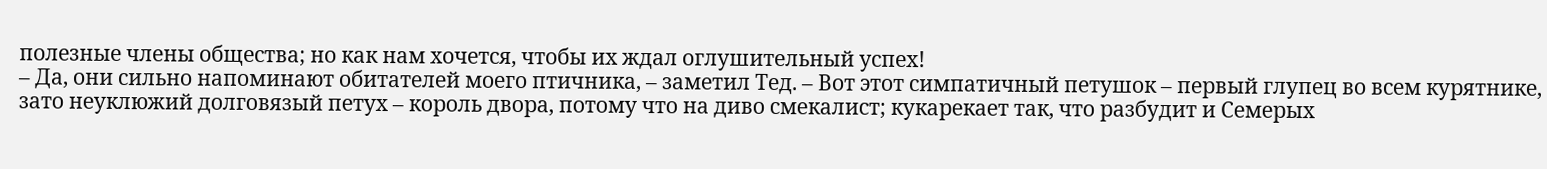полезные члены общества; но как нам хочется, чтобы их ждал оглушительный успех!
– Да, они сильно напоминают обитателей моего птичника, – заметил Тед. – Вот этот симпатичный петушок – первый глупец во всем курятнике, зато неуклюжий долговязый петух – король двора, потому что на диво смекалист; кукарекает так, что разбудит и Семерых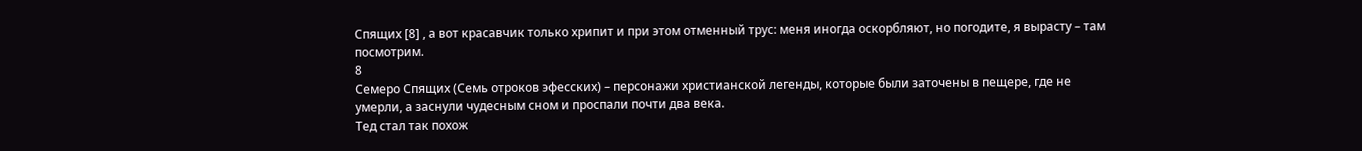Спящих [8] , а вот красавчик только хрипит и при этом отменный трус: меня иногда оскорбляют, но погодите, я вырасту – там посмотрим.
8
Семеро Спящих (Семь отроков эфесских) – персонажи христианской легенды, которые были заточены в пещере, где не умерли, а заснули чудесным сном и проспали почти два века.
Тед стал так похож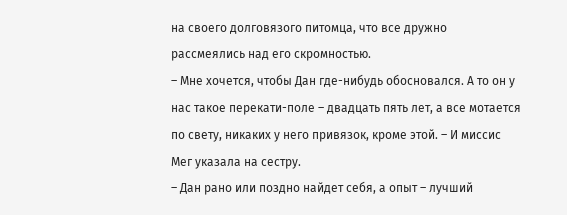на своего долговязого питомца, что все дружно рассмеялись над его скромностью.
– Мне хочется, чтобы Дан где-нибудь обосновался. А то он у нас такое перекати-поле – двадцать пять лет, а все мотается по свету, никаких у него привязок, кроме этой. – И миссис Мег указала на сестру.
– Дан рано или поздно найдет себя, а опыт – лучший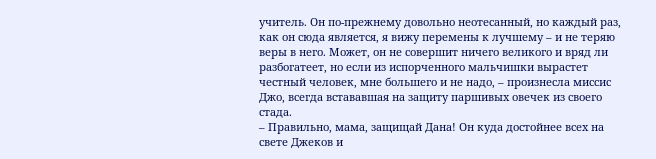учитель. Он по-прежнему довольно неотесанный, но каждый раз, как он сюда является, я вижу перемены к лучшему – и не теряю веры в него. Может, он не совершит ничего великого и вряд ли разбогатеет, но если из испорченного мальчишки вырастет честный человек, мне большего и не надо, – произнесла миссис Джо, всегда встававшая на защиту паршивых овечек из своего стада.
– Правильно, мама, защищай Дана! Он куда достойнее всех на свете Джеков и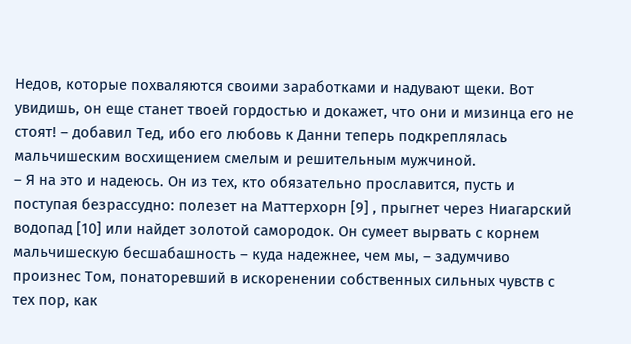Недов, которые похваляются своими заработками и надувают щеки. Вот увидишь, он еще станет твоей гордостью и докажет, что они и мизинца его не стоят! – добавил Тед, ибо его любовь к Данни теперь подкреплялась мальчишеским восхищением смелым и решительным мужчиной.
– Я на это и надеюсь. Он из тех, кто обязательно прославится, пусть и поступая безрассудно: полезет на Маттерхорн [9] , прыгнет через Ниагарский водопад [10] или найдет золотой самородок. Он сумеет вырвать с корнем мальчишескую бесшабашность – куда надежнее, чем мы, – задумчиво произнес Том, понаторевший в искоренении собственных сильных чувств с тех пор, как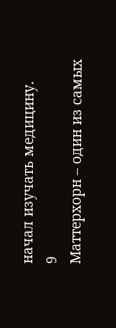начал изучать медицину.
9
Маттерхорн – один из самых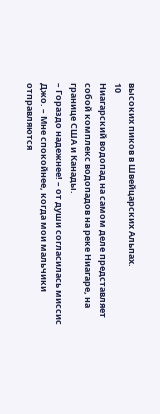высоких пиков в Швейцарских Альпах.
10
Ниагарский водопад на самом деле представляет собой комплекс водопадов на реке Ниагаре, на границе США и Канады.
– Гораздо надежнее! – от души согласилась миссис Джо. – Мне спокойнее, когда мои мальчики отправляются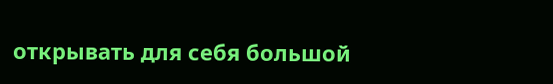открывать для себя большой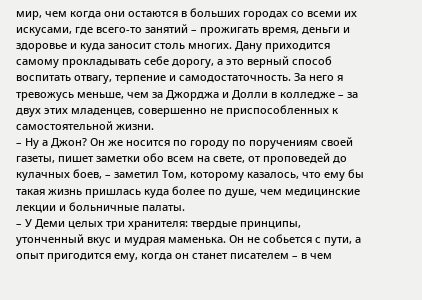мир, чем когда они остаются в больших городах со всеми их искусами, где всего-то занятий – прожигать время, деньги и здоровье и куда заносит столь многих. Дану приходится самому прокладывать себе дорогу, а это верный способ воспитать отвагу, терпение и самодостаточность. За него я тревожусь меньше, чем за Джорджа и Долли в колледже – за двух этих младенцев, совершенно не приспособленных к самостоятельной жизни.
– Ну а Джон? Он же носится по городу по поручениям своей газеты, пишет заметки обо всем на свете, от проповедей до кулачных боев, – заметил Том, которому казалось, что ему бы такая жизнь пришлась куда более по душе, чем медицинские лекции и больничные палаты.
– У Деми целых три хранителя: твердые принципы, утонченный вкус и мудрая маменька. Он не собьется с пути, а опыт пригодится ему, когда он станет писателем – в чем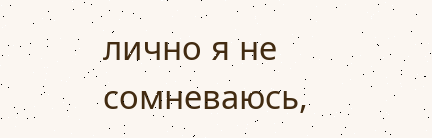лично я не сомневаюсь,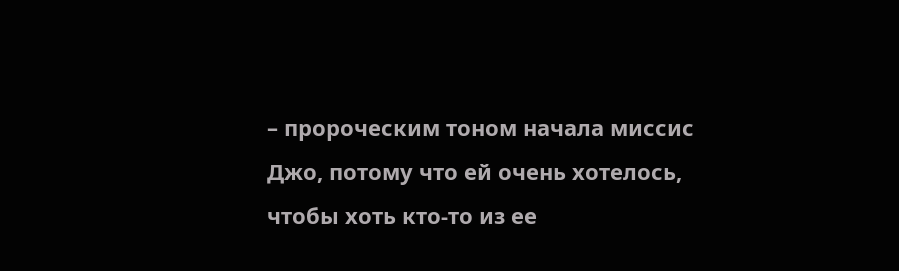– пророческим тоном начала миссис Джо, потому что ей очень хотелось, чтобы хоть кто-то из ее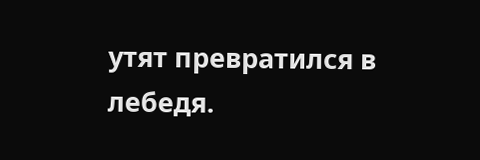утят превратился в лебедя.